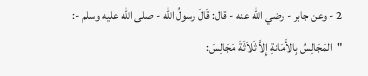2 - وعن جابر - رضي الله عنه - قال: قَالَ رسولُ الله - صلى الله عليه وسلم -: "المَجَالِسُ بِالأَمَانةِ إِلاَّ ثَلاَثَةَ مَجَالِسَ: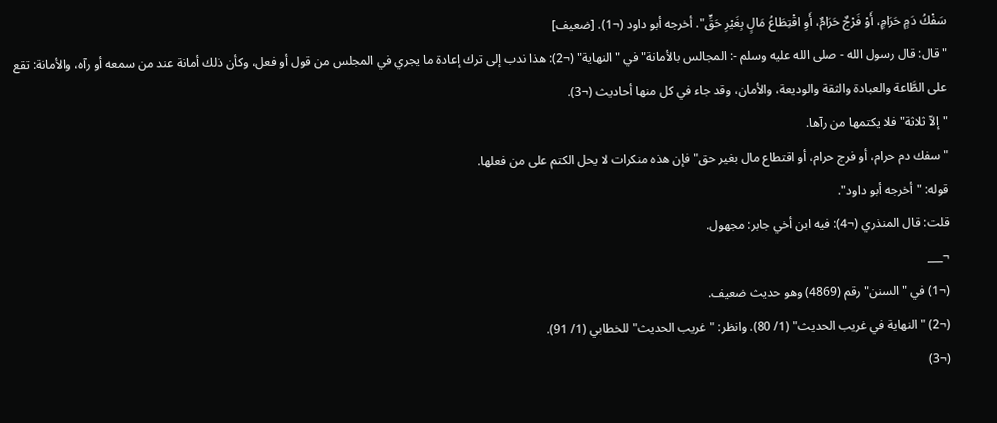سَفْكُ دَمٍ حَرَامٍ، أَوْ فَرْجٌ حَرَامٌ، أَوِ اقْتِطَاعُ مَالٍ بِغَيْرِ حَقٍّ". أخرجه أبو داود (¬1). [ضعيف]
"قال: قال رسول الله - صلى الله عليه وسلم -: المجالس بالأمانة" في "النهاية" (¬2): هذا ندب إلى ترك إعادة ما يجري في المجلس من قول أو فعل، وكأن ذلك أمانة عند من سمعه أو رآه، والأمانة: تقع على الطَّاعة والعبادة والثقة والوديعة، والأمان، وقد جاء في كل منها أحاديث (¬3).
"إلاّ ثلاثة" فلا يكتمها من رآها.
"سفك دم حرام، أو فرج حرام، أو اقتطاع مال بغير حق" فإن هذه منكرات لا يحل الكتم على من فعلها.
قوله: "أخرجه أبو داود".
قلت: قال المنذري (¬4): فيه ابن أخي جابر: مجهول.
¬___
(¬1) في "السنن" رقم (4869) وهو حديث ضعيف.
(¬2) "النهاية في غريب الحديث" (1/ 80). وانظر: "غريب الحديث" للخطابي (1/ 91).
(¬3)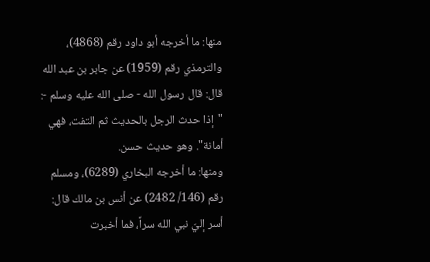منها: ما أخرجه أبو داود رقم (4868)، والترمذي رقم (1959) عن جابر بن عبد الله قال: قال رسول الله - صلى الله عليه وسلم -: "إذا حدث الرجل بالحديث ثم التفت، فهي أمانة". وهو حديث حسن.
ومنها: ما أخرجه البخاري (6289)، ومسلم رقم (146/ 2482) عن أنس بن مالك قال: أسر إليّ نبي الله سراً، فما أخبرت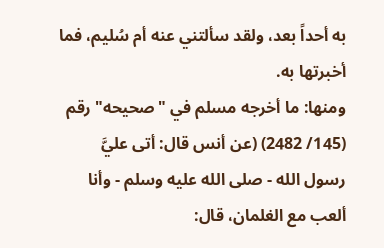به أحداً بعد، ولقد سألتني عنه أم سُليم، فما أخبرتها به.
ومنها: ما أخرجه مسلم في "صحيحه" رقم (145/ 2482) (عن أنس قال: أتى عليَّ رسول الله - صلى الله عليه وسلم - وأنا ألعب مع الغلمان، قال: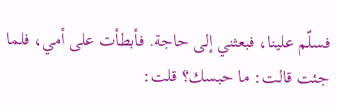فسلّم علينا، فبعثني إلى حاجة. فأبطأت على أمي، فلما جئت قالت: ما حبسك؟ قلت: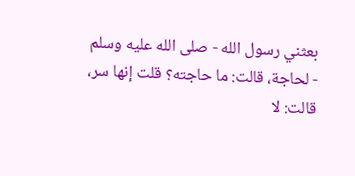بعثني رسول الله - صلى الله عليه وسلم - لحاجة، قالت: ما حاجته؟ قلت إنها سر، قالت: لا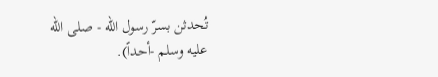تُحدثن بسرّ رسول الله - صلى الله عليه وسلم -أحداً).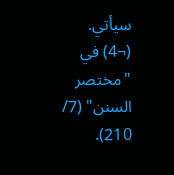سيأتي.
(¬4) في "مختصر السنن" (7/ 210).